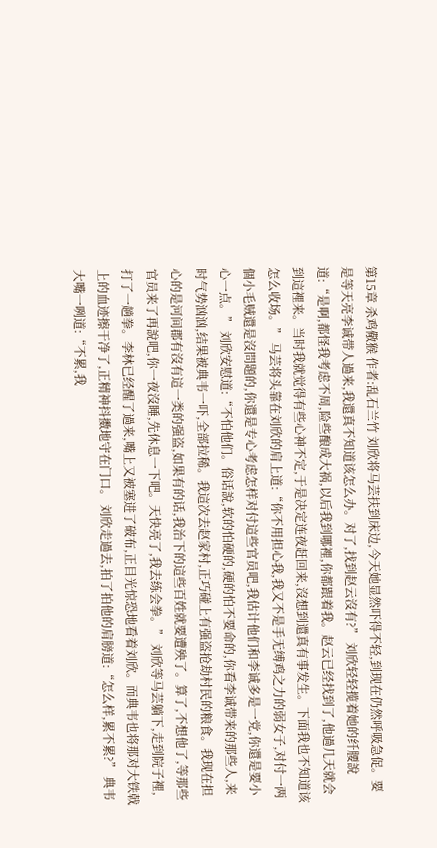第15章 杀鸡儆猴 作者:乱石兰竹 刘欣将马芸扶到床边,今天她显然吓得不轻,到现在仍然呼吸急促。要是等天亮李诚带人過来,我還真不知道该怎么办。对了,找到赵云沒有?” 刘欣轻轻揽着她的纤腰說道:“是啊,都怪我考虑不周,险些酿成大祸,以后我到哪裡,你都跟着我。赵云已经找到了,他過几天就会到這裡来。当时我就觉得有些心神不定,于是决定连夜赶回来,沒想到還真有事发生。下面我也不知道该怎么收场。” 马芸将头靠在刘欣的肩上道:“你不用担心我,我又不是手无缚鸡之力的弱女子,对付一两個小毛贼還是沒問題的,你還是专心考虑怎样对付這些官员吧,我估计他们和李诚多是一党,你還是要小心一点。” 刘欣安慰道:“不怕他们。俗话說,软的怕硬的,硬的怕不要命的,你看李诚带来的那些人,来时气势汹汹,结果被典韦一吓,全部拉稀。我這次去赵家村,正巧碰上有强盗抢劫村民的粮食。我现在担心的是河间郡有沒有這一类的强盗,如果有的话,我治下的這些百姓就要遭殃了。算了,不想他了,等那些官员来了再說吧,你一夜沒睡,先休息一下吧。天快亮了,我去练会拳。” 刘欣等马芸躺下,走到院子裡,打了一趟拳。李林已经醒了過来,嘴上又被塞进了破布,正目光惊恐地看着刘欣。而典韦也将那对大铁戟上的血迹擦干净了,正精神抖擞地守在门口。 刘欣走過去,拍了拍他的肩膀道:“怎么样,累不累?” 典韦大嘴一咧道:“不累,我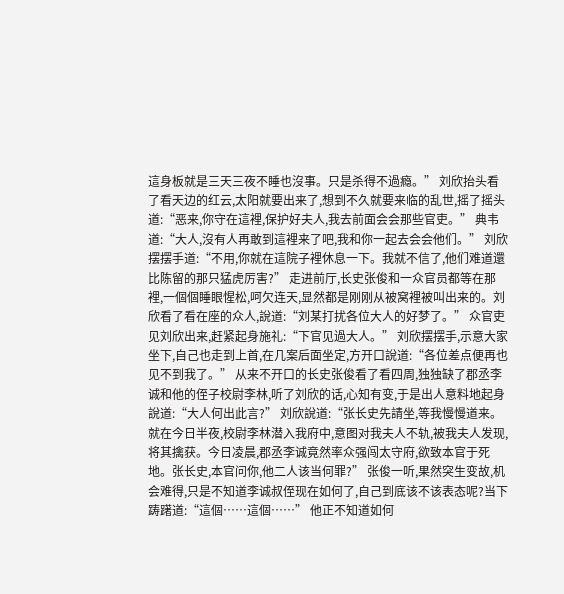這身板就是三天三夜不睡也沒事。只是杀得不過瘾。” 刘欣抬头看了看天边的红云,太阳就要出来了,想到不久就要来临的乱世,摇了摇头道:“恶来,你守在這裡,保护好夫人,我去前面会会那些官吏。” 典韦道:“大人,沒有人再敢到這裡来了吧,我和你一起去会会他们。” 刘欣摆摆手道:“不用,你就在這院子裡休息一下。我就不信了,他们难道還比陈留的那只猛虎厉害?” 走进前厅,长史张俊和一众官员都等在那裡,一個個睡眼惺松,呵欠连天,显然都是刚刚从被窝裡被叫出来的。刘欣看了看在座的众人,說道:“刘某打扰各位大人的好梦了。” 众官吏见刘欣出来,赶紧起身施礼:“下官见過大人。” 刘欣摆摆手,示意大家坐下,自己也走到上首,在几案后面坐定,方开口說道:“各位差点便再也见不到我了。” 从来不开口的长史张俊看了看四周,独独缺了郡丞李诚和他的侄子校尉李林,听了刘欣的话,心知有变,于是出人意料地起身說道:“大人何出此言?” 刘欣說道:“张长史先請坐,等我慢慢道来。就在今日半夜,校尉李林潜入我府中,意图对我夫人不轨,被我夫人发现,将其擒获。今日凌晨,郡丞李诚竟然率众强闯太守府,欲致本官于死地。张长史,本官问你,他二人该当何罪?” 张俊一听,果然突生变故,机会难得,只是不知道李诚叔侄现在如何了,自己到底该不该表态呢?当下踌躇道:“這個……這個……” 他正不知道如何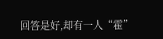回答是好,却有一人“霍”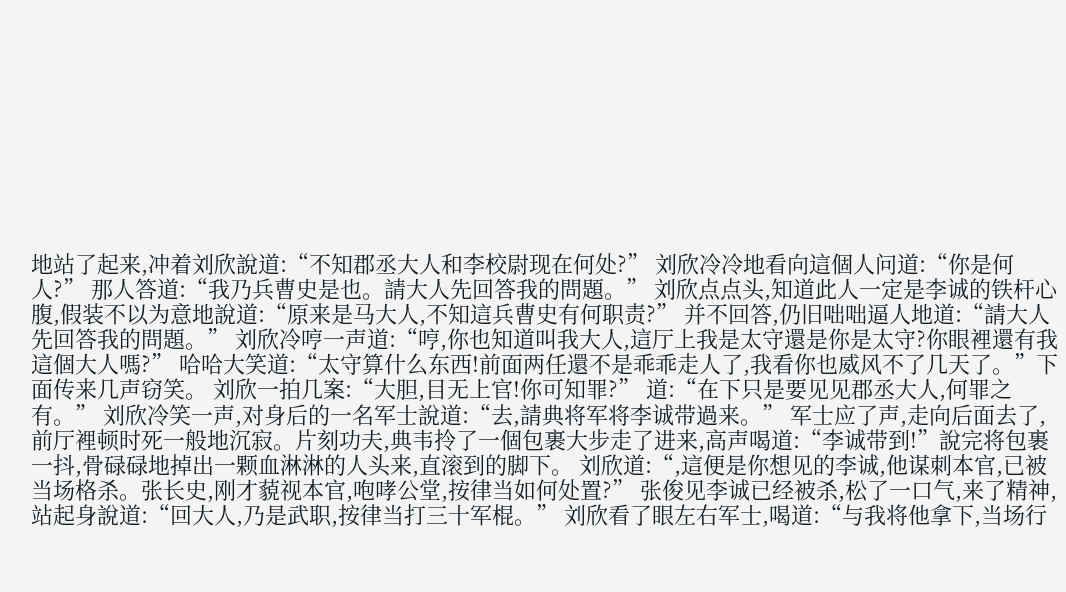地站了起来,冲着刘欣說道:“不知郡丞大人和李校尉现在何处?” 刘欣冷冷地看向這個人问道:“你是何人?” 那人答道:“我乃兵曹史是也。請大人先回答我的問題。” 刘欣点点头,知道此人一定是李诚的铁杆心腹,假装不以为意地說道:“原来是马大人,不知這兵曹史有何职责?” 并不回答,仍旧咄咄逼人地道:“請大人先回答我的問題。” 刘欣冷哼一声道:“哼,你也知道叫我大人,這厅上我是太守還是你是太守?你眼裡還有我這個大人嗎?” 哈哈大笑道:“太守算什么东西!前面两任還不是乖乖走人了,我看你也威风不了几天了。”下面传来几声窃笑。 刘欣一拍几案:“大胆,目无上官!你可知罪?” 道:“在下只是要见见郡丞大人,何罪之有。” 刘欣冷笑一声,对身后的一名军士說道:“去,請典将军将李诚带過来。” 军士应了声,走向后面去了,前厅裡顿时死一般地沉寂。片刻功夫,典韦拎了一個包裹大步走了进来,高声喝道:“李诚带到!”說完将包裹一抖,骨碌碌地掉出一颗血淋淋的人头来,直滚到的脚下。 刘欣道:“,這便是你想见的李诚,他谋刺本官,已被当场格杀。张长史,刚才藐视本官,咆哮公堂,按律当如何处置?” 张俊见李诚已经被杀,松了一口气,来了精神,站起身說道:“回大人,乃是武职,按律当打三十军棍。” 刘欣看了眼左右军士,喝道:“与我将他拿下,当场行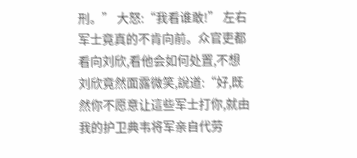刑。” 大怒:“我看谁敢!” 左右军士竟真的不肯向前。众官吏都看向刘欣,看他会如何处置,不想刘欣竟然面露微笑,說道:“好,既然你不愿意让這些军士打你,就由我的护卫典韦将军亲自代劳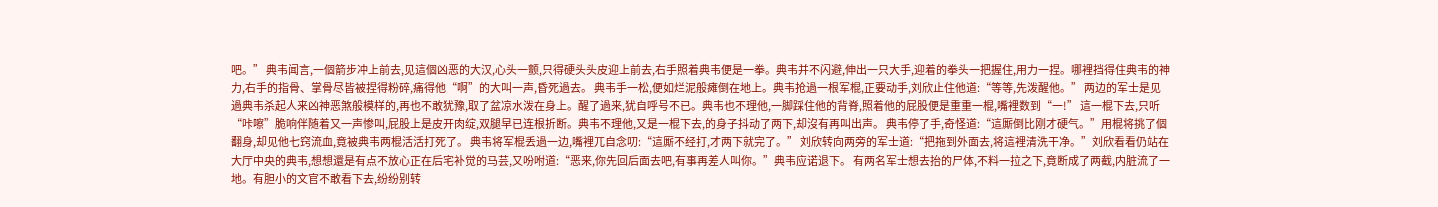吧。” 典韦闻言,一個箭步冲上前去,见這個凶恶的大汉,心头一颤,只得硬头头皮迎上前去,右手照着典韦便是一拳。典韦并不闪避,伸出一只大手,迎着的拳头一把握住,用力一捏。哪裡挡得住典韦的神力,右手的指骨、掌骨尽皆被捏得粉碎,痛得他“啊”的大叫一声,昏死過去。 典韦手一松,便如烂泥般瘫倒在地上。典韦抢過一根军棍,正要动手,刘欣止住他道:“等等,先泼醒他。” 两边的军士是见過典韦杀起人来凶神恶煞般模样的,再也不敢犹豫,取了盆凉水泼在身上。醒了過来,犹自呼号不已。典韦也不理他,一脚踩住他的背脊,照着他的屁股便是重重一棍,嘴裡数到“一!” 這一棍下去,只听“咔嚓”脆响伴随着又一声惨叫,屁股上是皮开肉绽,双腿早已连根折断。典韦不理他,又是一棍下去,的身子抖动了两下,却沒有再叫出声。 典韦停了手,奇怪道:“這厮倒比刚才硬气。”用棍将挑了個翻身,却见他七窍流血,竟被典韦两棍活活打死了。 典韦将军棍丢過一边,嘴裡兀自念叨:“這厮不经打,才两下就完了。” 刘欣转向两旁的军士道:“把拖到外面去,将這裡清洗干净。”刘欣看看仍站在大厅中央的典韦,想想還是有点不放心正在后宅补觉的马芸,又吩咐道:“恶来,你先回后面去吧,有事再差人叫你。”典韦应诺退下。 有两名军士想去抬的尸体,不料一拉之下,竟断成了两截,内脏流了一地。有胆小的文官不敢看下去,纷纷别转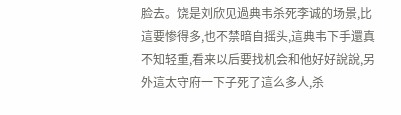脸去。饶是刘欣见過典韦杀死李诚的场景,比這要惨得多,也不禁暗自摇头,這典韦下手還真不知轻重,看来以后要找机会和他好好說說,另外這太守府一下子死了這么多人,杀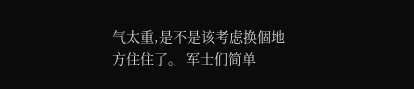气太重,是不是该考虑换個地方住住了。 军士们简单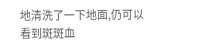地清洗了一下地面,仍可以看到斑斑血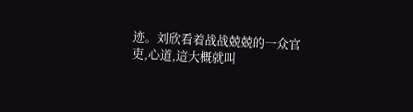迹。刘欣看着战战兢兢的一众官吏,心道,這大概就叫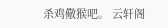杀鸡儆猴吧。 云轩阁